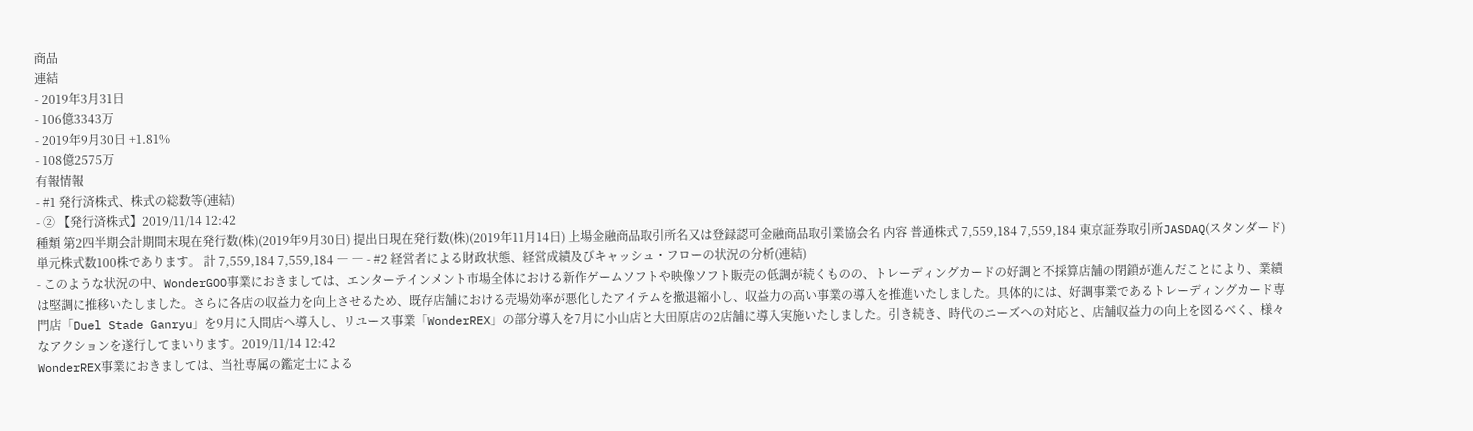商品
連結
- 2019年3月31日
- 106億3343万
- 2019年9月30日 +1.81%
- 108億2575万
有報情報
- #1 発行済株式、株式の総数等(連結)
- ② 【発行済株式】2019/11/14 12:42
種類 第2四半期会計期間末現在発行数(株)(2019年9月30日) 提出日現在発行数(株)(2019年11月14日) 上場金融商品取引所名又は登録認可金融商品取引業協会名 内容 普通株式 7,559,184 7,559,184 東京証券取引所JASDAQ(スタンダード) 単元株式数100株であります。 計 7,559,184 7,559,184 ― ― - #2 経営者による財政状態、経営成績及びキャッシュ・フローの状況の分析(連結)
- このような状況の中、WonderGOO事業におきましては、エンターテインメント市場全体における新作ゲームソフトや映像ソフト販売の低調が続くものの、トレーディングカードの好調と不採算店舗の閉鎖が進んだことにより、業績は堅調に推移いたしました。さらに各店の収益力を向上させるため、既存店舗における売場効率が悪化したアイテムを撤退縮小し、収益力の高い事業の導入を推進いたしました。具体的には、好調事業であるトレーディングカード専門店「Duel Stade Ganryu」を9月に入間店へ導入し、リユース事業「WonderREX」の部分導入を7月に小山店と大田原店の2店舗に導入実施いたしました。引き続き、時代のニーズへの対応と、店舗収益力の向上を図るべく、様々なアクションを遂行してまいります。2019/11/14 12:42
WonderREX事業におきましては、当社専属の鑑定士による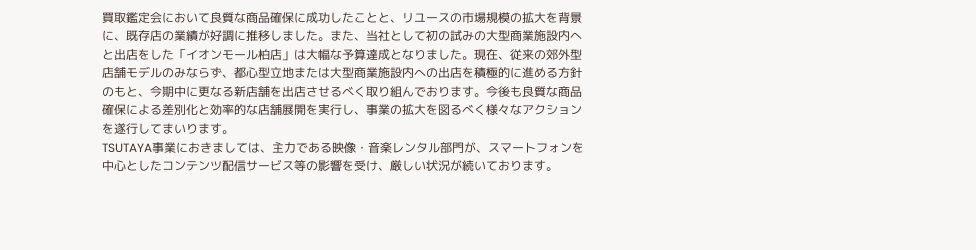買取鑑定会において良質な商品確保に成功したことと、リユースの市場規模の拡大を背景に、既存店の業績が好調に推移しました。また、当社として初の試みの大型商業施設内へと出店をした「イオンモール柏店」は大幅な予算達成となりました。現在、従来の郊外型店舗モデルのみならず、都心型立地または大型商業施設内への出店を積極的に進める方針のもと、今期中に更なる新店舗を出店させるべく取り組んでおります。今後も良質な商品確保による差別化と効率的な店舗展開を実行し、事業の拡大を図るべく様々なアクションを遂行してまいります。
TSUTAYA事業におきましては、主力である映像・音楽レンタル部門が、スマートフォンを中心としたコンテンツ配信サービス等の影響を受け、厳しい状況が続いております。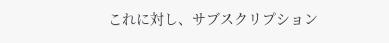これに対し、サブスクリプション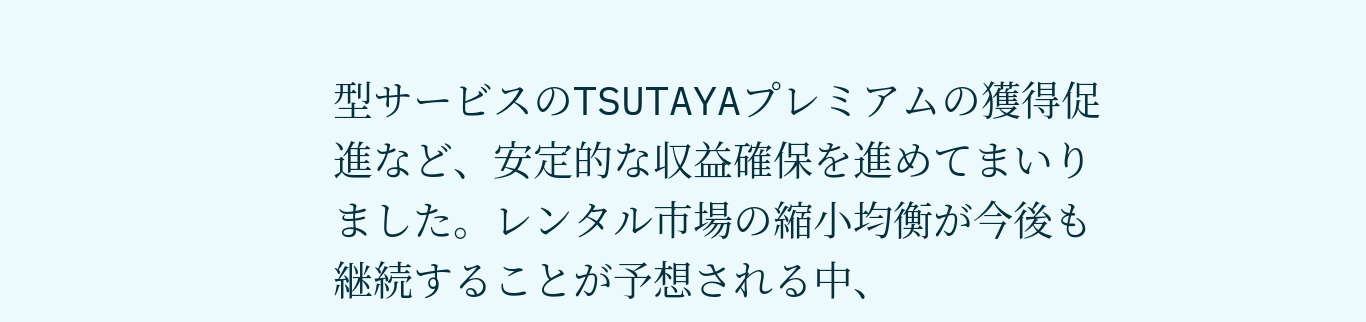型サービスのTSUTAYAプレミアムの獲得促進など、安定的な収益確保を進めてまいりました。レンタル市場の縮小均衡が今後も継続することが予想される中、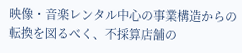映像・音楽レンタル中心の事業構造からの転換を図るべく、不採算店舗の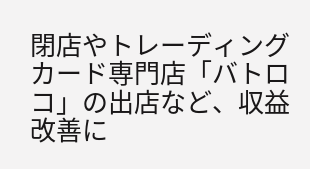閉店やトレーディングカード専門店「バトロコ」の出店など、収益改善に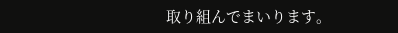取り組んでまいります。